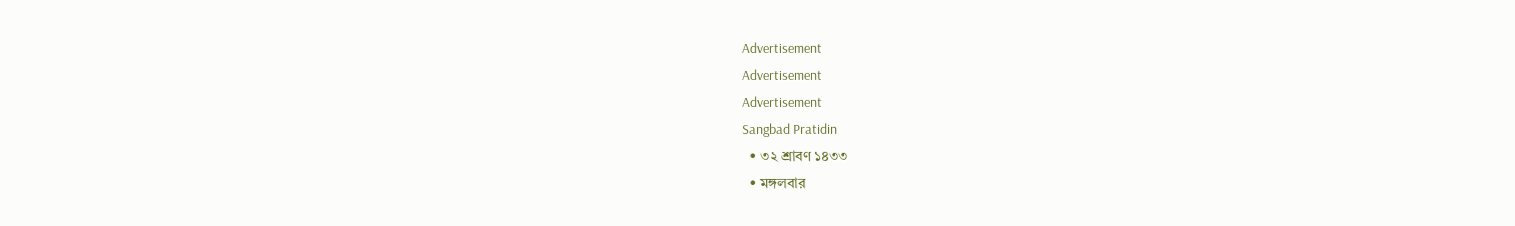Advertisement
Advertisement
Advertisement
Sangbad Pratidin
  • ৩২ শ্রাবণ ১৪৩৩
  • মঙ্গলবার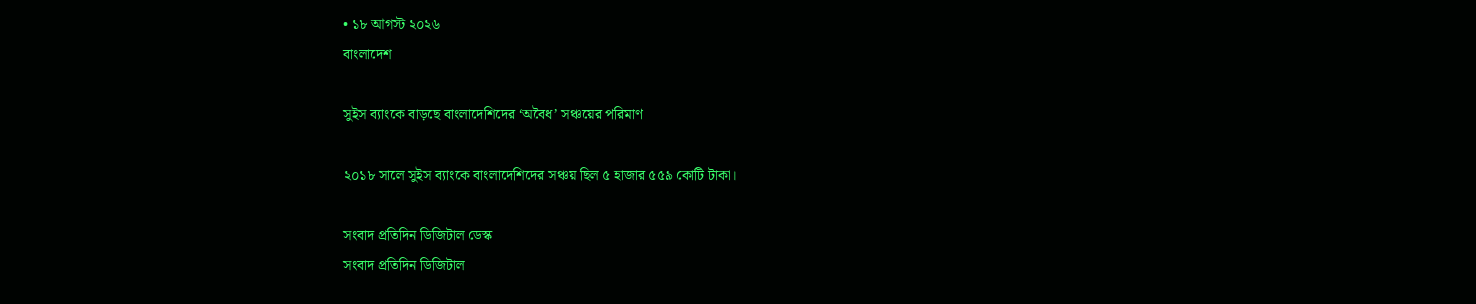• ১৮ আগস্ট ২০২৬
বাংলাদেশ

সুইস ব্যাংকে বাড়ছে বাংলাদেশিদের ‘অবৈধ’ সঞ্চয়ের পরিমাণ

২০১৮ সালে সুইস ব্যাংকে বাংলাদেশিদের সঞ্চয় ছিল ৫ হাজার ৫৫৯ কোটি টাকা।

সংবাদ প্রতিদিন ডিজিটাল ডেস্ক
সংবাদ প্রতিদিন ডিজিটাল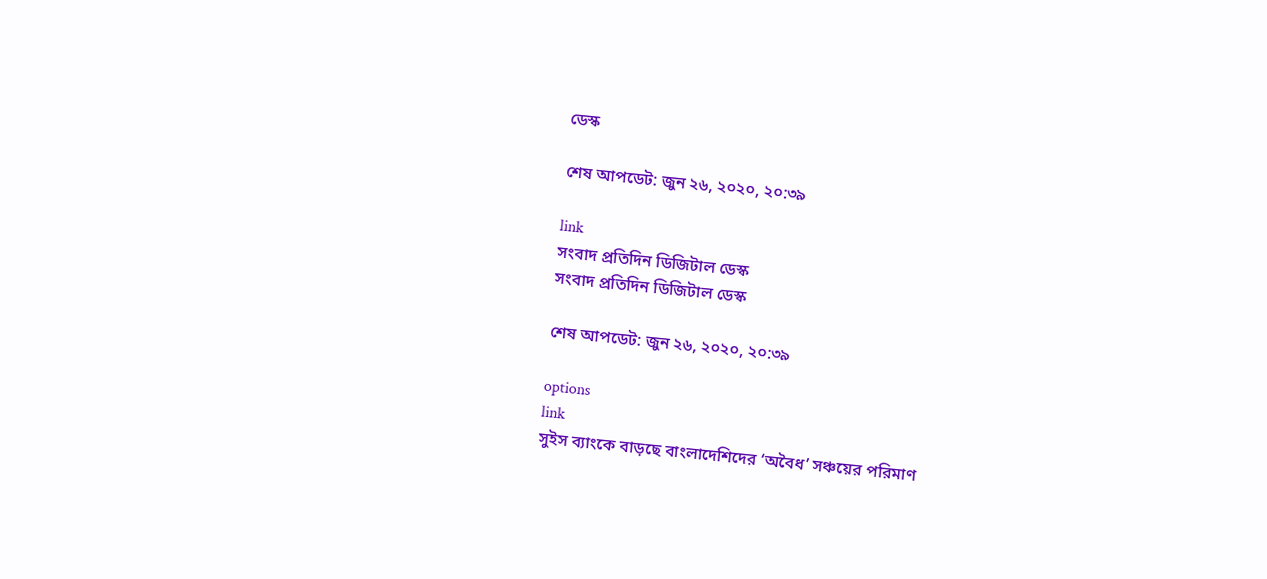ডেস্ক

শেষ আপডেট: জুন ২৬, ২০২০, ২০:৩৯

link
সংবাদ প্রতিদিন ডিজিটাল ডেস্ক
সংবাদ প্রতিদিন ডিজিটাল ডেস্ক

শেষ আপডেট: জুন ২৬, ২০২০, ২০:৩৯

options
link
সুইস ব্যাংকে বাড়ছে বাংলাদেশিদের ‘অবৈধ’ সঞ্চয়ের পরিমাণ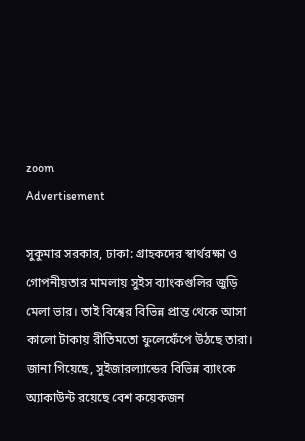zoom
Advertisement

সুকুমার সরকার, ঢাকা: গ্রাহকদের স্বার্থরক্ষা ও গোপনীয়তার মামলায় সুইস ব্যাংকগুলির জুড়ি মেলা ভার। তাই বিশ্বের বিভিন্ন প্রান্ত থেকে আসা কালো টাকায় রীতিমতো ফুলেফেঁপে উঠছে তারা। জানা গিয়েছে, সুইজারল্যান্ডের বিভিন্ন ব্যাংকে অ্যাকাউন্ট রয়েছে বেশ কয়েকজন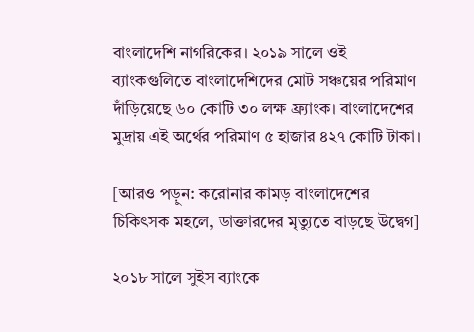বাংলাদেশি নাগরিকের। ২০১৯ সালে ওই ব্যাংকগুলিতে বাংলাদেশিদের মোট সঞ্চয়ের পরিমাণ দাঁড়িয়েছে ৬০ কোটি ৩০ লক্ষ ফ্র্যাংক। বাংলাদেশের মুদ্রায় এই অর্থের পরিমাণ ৫ হাজার ৪২৭ কোটি টাকা।

[আরও পড়ুন: করোনার কামড় বাংলাদেশের চিকিৎসক মহলে, ডাক্তারদের মৃত্যুতে বাড়ছে উদ্বেগ]

২০১৮ সালে সুইস ব্যাংকে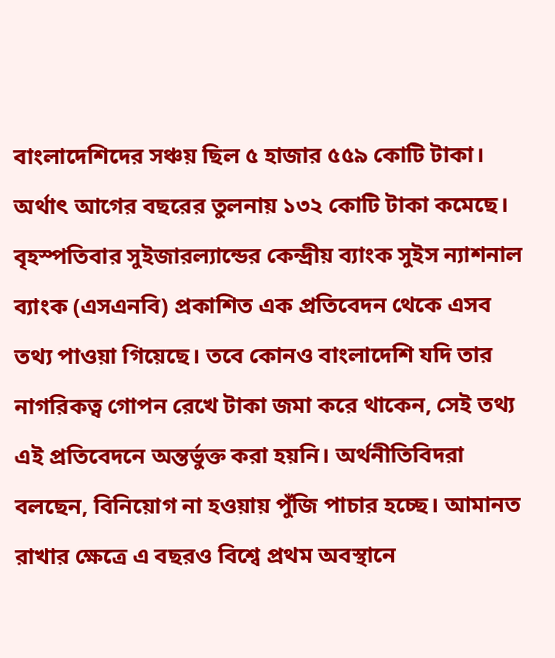বাংলাদেশিদের সঞ্চয় ছিল ৫ হাজার ৫৫৯ কোটি টাকা। অর্থাৎ আগের বছরের তুলনায় ১৩২ কোটি টাকা কমেছে। বৃহস্পতিবার সুইজারল্যান্ডের কেন্দ্রীয় ব্যাংক সুইস ন্যাশনাল ব্যাংক (এসএনবি) প্রকাশিত এক প্রতিবেদন থেকে এসব তথ্য পাওয়া গিয়েছে। তবে কোনও বাংলাদেশি যদি তার নাগরিকত্ব গোপন রেখে টাকা জমা করে থাকেন, সেই তথ্য এই প্রতিবেদনে অন্তর্ভুক্ত করা হয়নি। অর্থনীতিবিদরা বলছেন, বিনিয়োগ না হওয়ায় পুঁজি পাচার হচ্ছে। আমানত রাখার ক্ষেত্রে এ বছরও বিশ্বে প্রথম অবস্থানে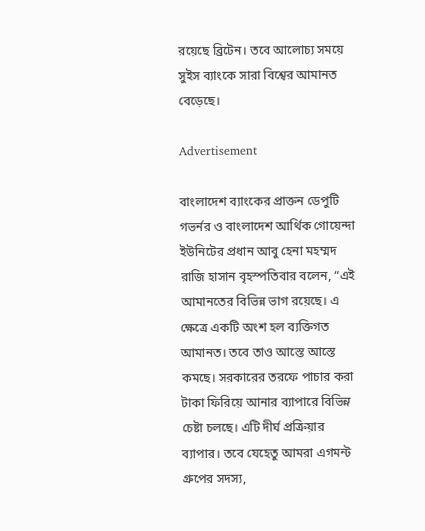রয়েছে ব্রিটেন। তবে আলোচ্য সময়ে সুইস ব্যাংকে সারা বিশ্বের আমানত বেড়েছে।

Advertisement

বাংলাদেশ ব্যাংকের প্রাক্তন ডেপুটি গভর্নর ও বাংলাদেশ আর্থিক গোয়েন্দা ইউনিটের প্রধান আবু হেনা মহম্মদ রাজি হাসান বৃহস্পতিবার বলেন, “এই আমানতের বিভিন্ন ভাগ রয়েছে। এ ক্ষেত্রে একটি অংশ হল ব্যক্তিগত আমানত। তবে তাও আস্তে আস্তে কমছে। সরকারের তরফে পাচার করা টাকা ফিরিয়ে আনার ব্যাপারে বিভিন্ন চেষ্টা চলছে। এটি দীর্ঘ প্রক্রিয়ার ব্যাপার। তবে যেহেতু আমরা এগমন্ট গ্রুপের সদস্য,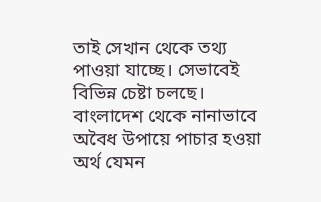তাই সেখান থেকে তথ্য পাওয়া যাচ্ছে। সেভাবেই বিভিন্ন চেষ্টা চলছে। বাংলাদেশ থেকে নানাভাবে অবৈধ উপায়ে পাচার হওয়া অর্থ যেমন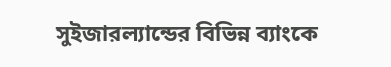সুইজারল্যান্ডের বিভিন্ন ব্যাংকে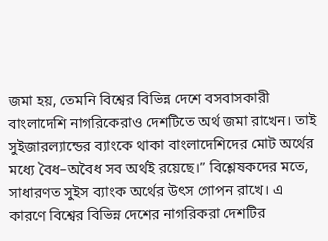জমা হয়, তেমনি বিশ্বের বিভিন্ন দেশে বসবাসকারী বাংলাদেশি নাগরিকেরাও দেশটিতে অর্থ জমা রাখেন। তাই সুইজারল্যান্ডের ব্যাংকে থাকা বাংলাদেশিদের মোট অর্থের মধ্যে বৈধ–অবৈধ সব অর্থই রয়েছে।” বিশ্লেষকদের মতে, সাধারণত সুইস ব্যাংক অর্থের উৎস গোপন রাখে। এ কারণে বিশ্বের বিভিন্ন দেশের নাগরিকরা দেশটির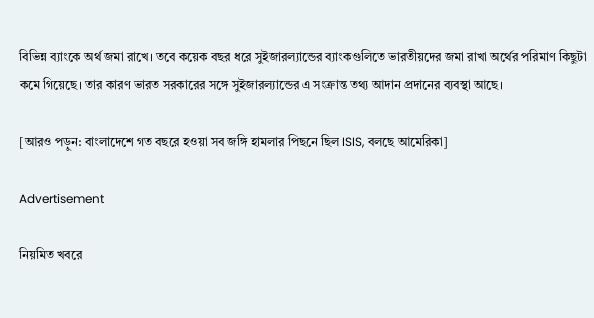বিভিন্ন ব্যাংকে অর্থ জমা রাখে। তবে কয়েক বছর ধরে সুইজারল্যান্ডের ব্যাংকগুলিতে ভারতীয়দের জমা রাখা অর্থের পরিমাণ কিছুটা কমে গিয়েছে। তার কারণ ভারত সরকারের সঙ্গে সুইজারল্যান্ডের এ সংক্রান্ত তথ্য আদান প্রদানের ব্যবস্থা আছে।

[আরও পড়ুন: বাংলাদেশে গত বছরে হওয়া সব জঙ্গি হামলার পিছনে ছিল ISIS, বলছে আমেরিকা]

Advertisement

নিয়মিত খবরে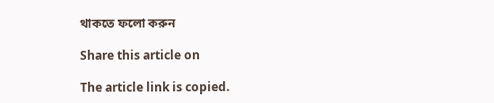থাকতে ফলো করুন

Share this article on

The article link is copied.